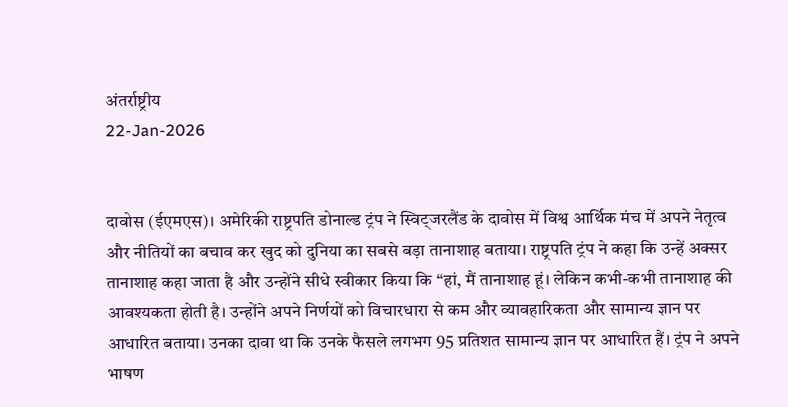अंतर्राष्ट्रीय
22-Jan-2026


दावोस (ईएमएस)। अमेरिकी राष्ट्रपति डोनाल्ड ट्रंप ने स्विट्जरलैंड के दावोस में विश्व आर्थिक मंच में अपने नेतृत्व और नीतियों का बचाव कर खुद को दुनिया का सबसे बड़ा तानाशाह बताया। राष्ट्रपति ट्रंप ने कहा कि उन्हें अक्सर तानाशाह कहा जाता है और उन्होंने सीधे स्वीकार किया कि “हां, मैं तानाशाह हूं। लेकिन कभी-कभी तानाशाह की आवश्यकता होती है। उन्होंने अपने निर्णयों को विचारधारा से कम और व्यावहारिकता और सामान्य ज्ञान पर आधारित बताया। उनका दावा था कि उनके फैसले लगभग 95 प्रतिशत सामान्य ज्ञान पर आधारित हैं। ट्रंप ने अपने भाषण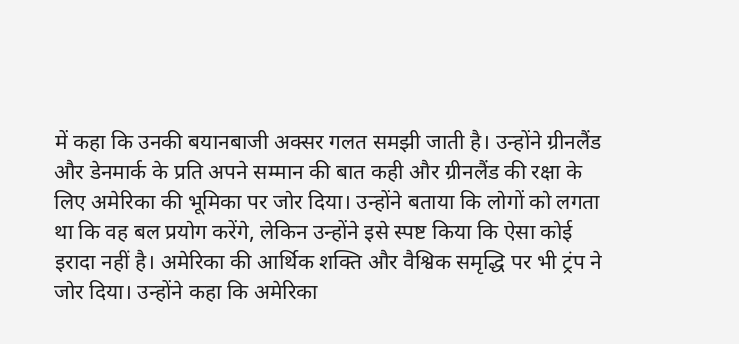में कहा कि उनकी बयानबाजी अक्सर गलत समझी जाती है। उन्होंने ग्रीनलैंड और डेनमार्क के प्रति अपने सम्मान की बात कही और ग्रीनलैंड की रक्षा के लिए अमेरिका की भूमिका पर जोर दिया। उन्होंने बताया कि लोगों को लगता था कि वह बल प्रयोग करेंगे, लेकिन उन्होंने इसे स्पष्ट किया कि ऐसा कोई इरादा नहीं है। अमेरिका की आर्थिक शक्ति और वैश्विक समृद्धि पर भी ट्रंप ने जोर दिया। उन्होंने कहा कि अमेरिका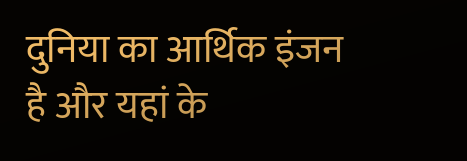दुनिया का आर्थिक इंजन है और यहां के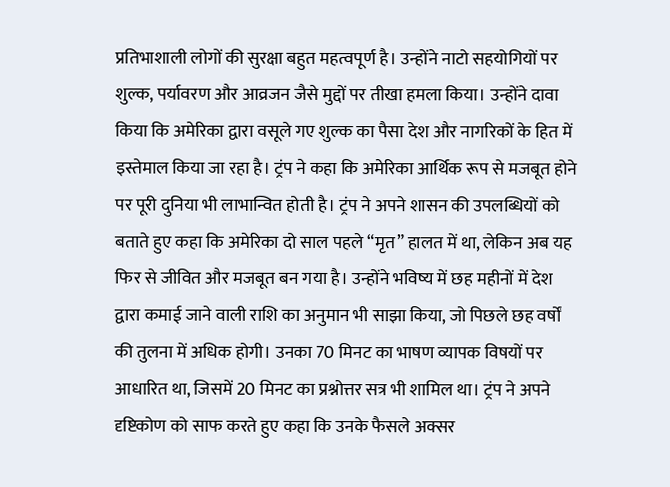प्रतिभाशाली लोगों की सुरक्षा बहुत महत्वपूर्ण है। उन्होंने नाटो सहयोगियों पर शुल्क, पर्यावरण और आव्रजन जैसे मुद्दों पर तीखा हमला किया। उन्होंने दावा किया कि अमेरिका द्वारा वसूले गए शुल्क का पैसा देश और नागरिकों के हित में इस्तेमाल किया जा रहा है। ट्रंप ने कहा कि अमेरिका आर्थिक रूप से मजबूत होने पर पूरी दुनिया भी लाभान्वित होती है। ट्रंप ने अपने शासन की उपलब्धियों को बताते हुए कहा कि अमेरिका दो साल पहले “मृत” हालत में था, लेकिन अब यह फिर से जीवित और मजबूत बन गया है। उन्होंने भविष्य में छह महीनों में देश द्वारा कमाई जाने वाली राशि का अनुमान भी साझा किया, जो पिछले छह वर्षों की तुलना में अधिक होगी। उनका 70 मिनट का भाषण व्यापक विषयों पर आधारित था, जिसमें 20 मिनट का प्रश्नोत्तर सत्र भी शामिल था। ट्रंप ने अपने दृष्टिकोण को साफ करते हुए कहा कि उनके फैसले अक्सर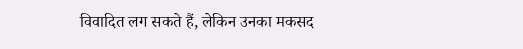विवादित लग सकते हैं, लेकिन उनका मकसद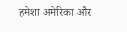हमेशा अमेरिका और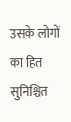उसके लोगों का हित सुनिश्चित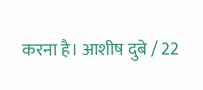करना है। आशीष दुबे / 22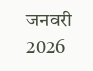जनवरी 2026